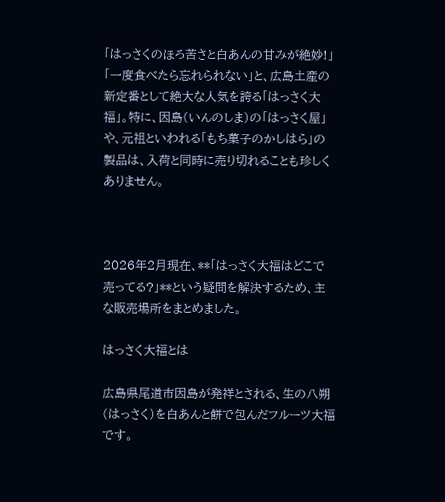「はっさくのほろ苦さと白あんの甘みが絶妙!」「一度食べたら忘れられない」と、広島土産の新定番として絶大な人気を誇る「はっさく大福」。特に、因島(いんのしま)の「はっさく屋」や、元祖といわれる「もち菓子のかしはら」の製品は、入荷と同時に売り切れることも珍しくありません。



2026年2月現在、**「はっさく大福はどこで売ってる?」**という疑問を解決するため、主な販売場所をまとめました。

はっさく大福とは

広島県尾道市因島が発祥とされる、生の八朔(はっさく)を白あんと餅で包んだフルーツ大福です。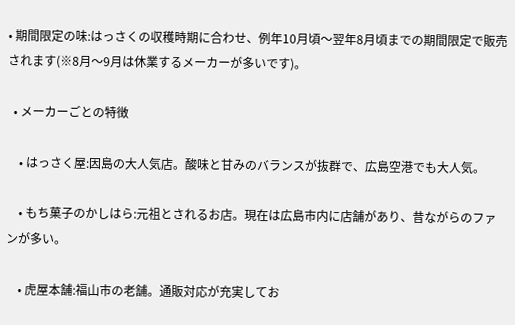• 期間限定の味:はっさくの収穫時期に合わせ、例年10月頃〜翌年8月頃までの期間限定で販売されます(※8月〜9月は休業するメーカーが多いです)。

  • メーカーごとの特徴

    • はっさく屋:因島の大人気店。酸味と甘みのバランスが抜群で、広島空港でも大人気。

    • もち菓子のかしはら:元祖とされるお店。現在は広島市内に店舗があり、昔ながらのファンが多い。

    • 虎屋本舗:福山市の老舗。通販対応が充実してお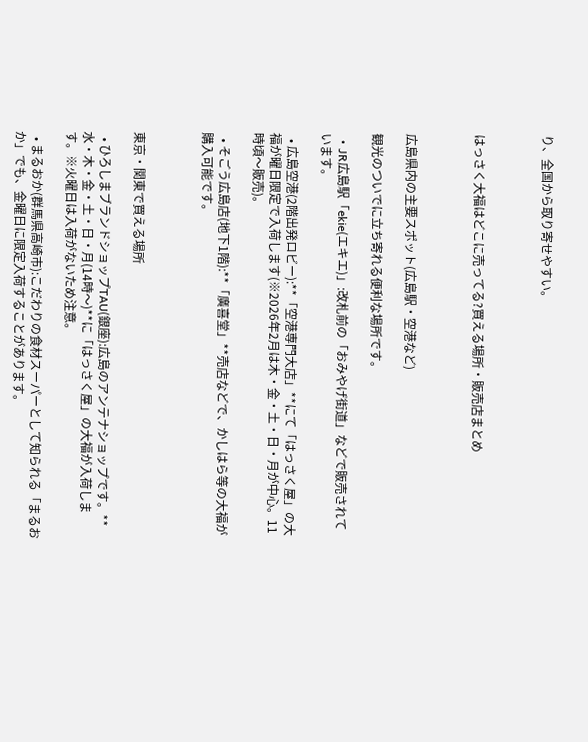り、全国から取り寄せやすい。



はっさく大福はどこに売ってる?買える場所・販売店まとめ



広島県内の主要スポット(広島駅・空港など)

観光のついでに立ち寄れる便利な場所です。

  • JR広島駅「ekie(エキエ)」:改札前の「おみやげ街道」などで販売されています。

  • 広島空港(2階出発ロビー):**「空港専門大店」**にて「はっさく屋」の大福が曜日限定で入荷します(※2026年2月は木・金・土・日・月が中心。11時頃〜販売)。

  • そごう広島店(地下1階):**「廣喜堂」**売店などで、かしはら等の大福が購入可能です。



東京・関東で買える場所

  • ひろしまブランドショップTAU(銀座):広島のアンテナショップです。**水・木・金・土・日・月(14時〜)**に「はっさく屋」の大福が入荷します。※火曜日は入荷がないため注意。

  • まるおか(群馬県高崎市):こだわりの食材スーパーとして知られる「まるおか」でも、金曜日に限定入荷することがあります。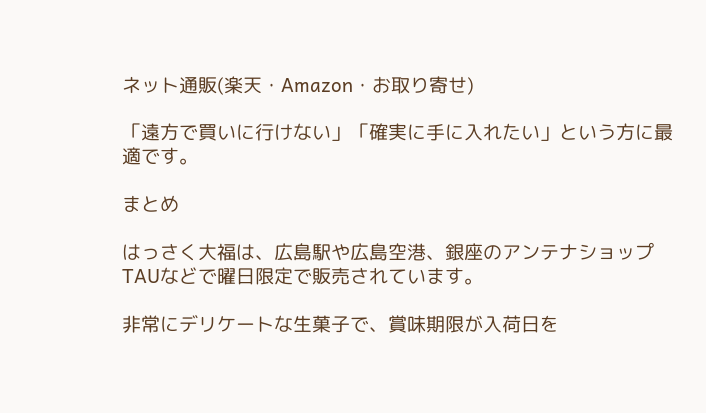ネット通販(楽天・Amazon・お取り寄せ)

「遠方で買いに行けない」「確実に手に入れたい」という方に最適です。

まとめ

はっさく大福は、広島駅や広島空港、銀座のアンテナショップTAUなどで曜日限定で販売されています。

非常にデリケートな生菓子で、賞味期限が入荷日を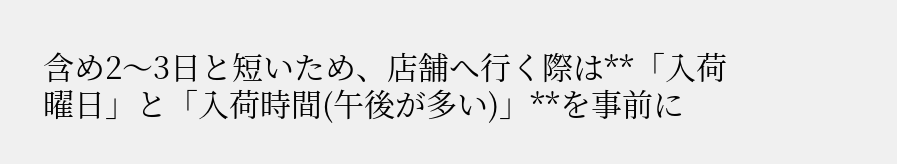含め2〜3日と短いため、店舗へ行く際は**「入荷曜日」と「入荷時間(午後が多い)」**を事前に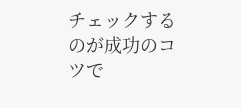チェックするのが成功のコツで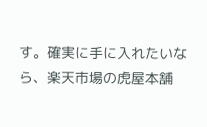す。確実に手に入れたいなら、楽天市場の虎屋本舗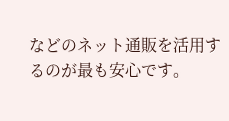などのネット通販を活用するのが最も安心です。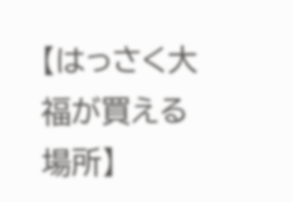【はっさく大福が買える場所】